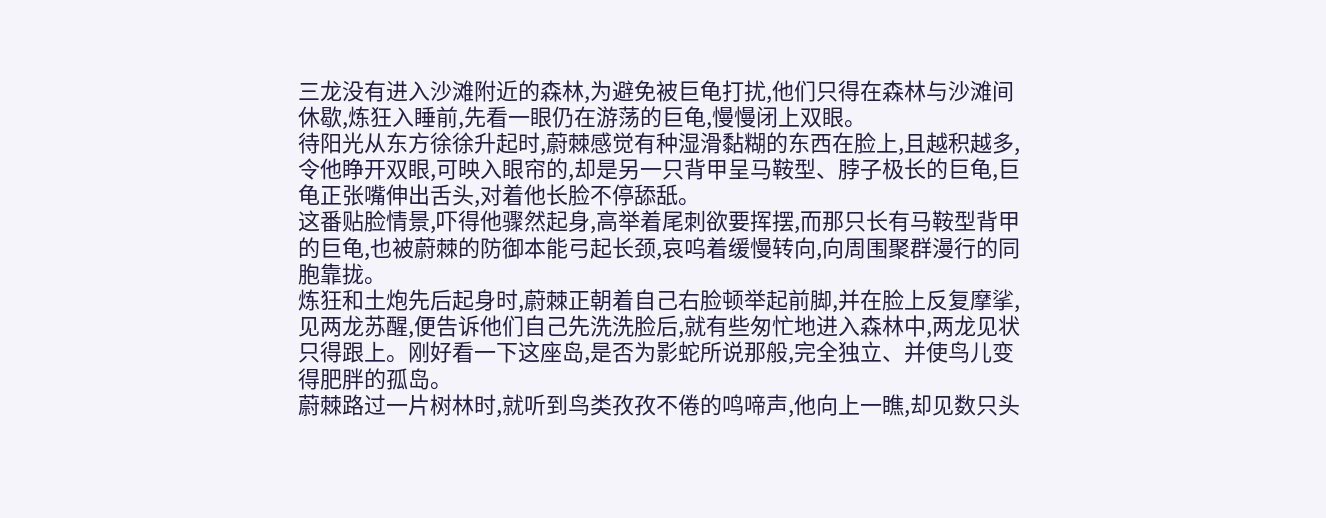三龙没有进入沙滩附近的森林,为避免被巨龟打扰,他们只得在森林与沙滩间休歇,炼狂入睡前,先看一眼仍在游荡的巨龟,慢慢闭上双眼。
待阳光从东方徐徐升起时,蔚棘感觉有种湿滑黏糊的东西在脸上,且越积越多,令他睁开双眼,可映入眼帘的,却是另一只背甲呈马鞍型、脖子极长的巨龟,巨龟正张嘴伸出舌头,对着他长脸不停舔舐。
这番贴脸情景,吓得他骤然起身,高举着尾刺欲要挥摆,而那只长有马鞍型背甲的巨龟,也被蔚棘的防御本能弓起长颈,哀呜着缓慢转向,向周围聚群漫行的同胞靠拢。
炼狂和土炮先后起身时,蔚棘正朝着自己右脸顿举起前脚,并在脸上反复摩挲,见两龙苏醒,便告诉他们自己先洗洗脸后,就有些匆忙地进入森林中,两龙见状只得跟上。刚好看一下这座岛,是否为影蛇所说那般,完全独立、并使鸟儿变得肥胖的孤岛。
蔚棘路过一片树林时,就听到鸟类孜孜不倦的鸣啼声,他向上一瞧,却见数只头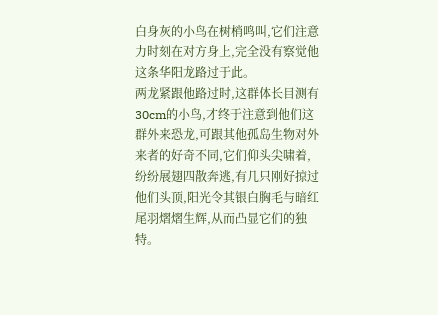白身灰的小鸟在树梢鸣叫,它们注意力时刻在对方身上,完全没有察觉他这条华阳龙路过于此。
两龙紧跟他路过时,这群体长目测有30cm的小鸟,才终于注意到他们这群外来恐龙,可跟其他孤岛生物对外来者的好奇不同,它们仰头尖啸着,纷纷展翅四散奔逃,有几只刚好掠过他们头顶,阳光令其银白胸毛与暗红尾羽熠熠生辉,从而凸显它们的独特。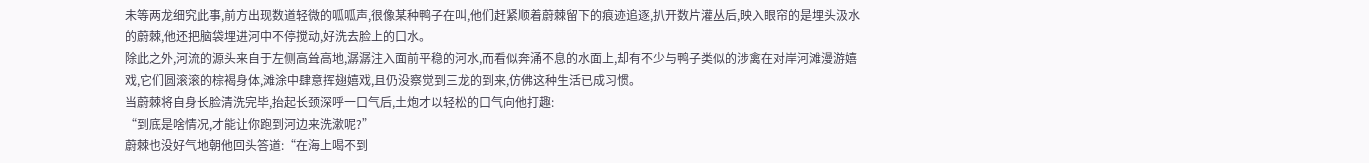未等两龙细究此事,前方出现数道轻微的呱呱声,很像某种鸭子在叫,他们赶紧顺着蔚棘留下的痕迹追逐,扒开数片灌丛后,映入眼帘的是埋头汲水的蔚棘,他还把脑袋埋进河中不停搅动,好洗去脸上的口水。
除此之外,河流的源头来自于左侧高耸高地,潺潺注入面前平稳的河水,而看似奔涌不息的水面上,却有不少与鸭子类似的涉禽在对岸河滩漫游嬉戏,它们圆滚滚的棕褐身体,滩涂中肆意挥翅嬉戏,且仍没察觉到三龙的到来,仿佛这种生活已成习惯。
当蔚棘将自身长脸清洗完毕,抬起长颈深呼一口气后,土炮才以轻松的口气向他打趣:
“到底是啥情况,才能让你跑到河边来洗漱呢?”
蔚棘也没好气地朝他回头答道:“在海上喝不到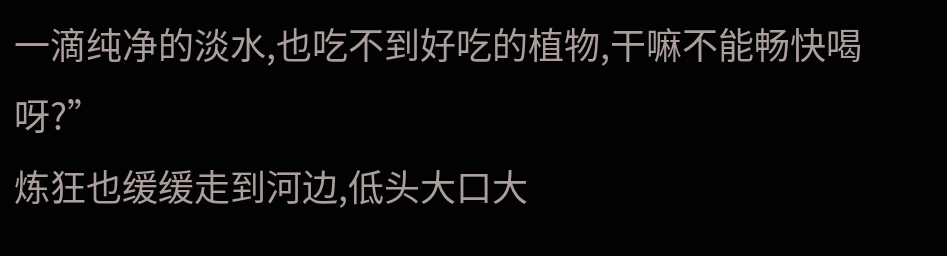一滴纯净的淡水,也吃不到好吃的植物,干嘛不能畅快喝呀?”
炼狂也缓缓走到河边,低头大口大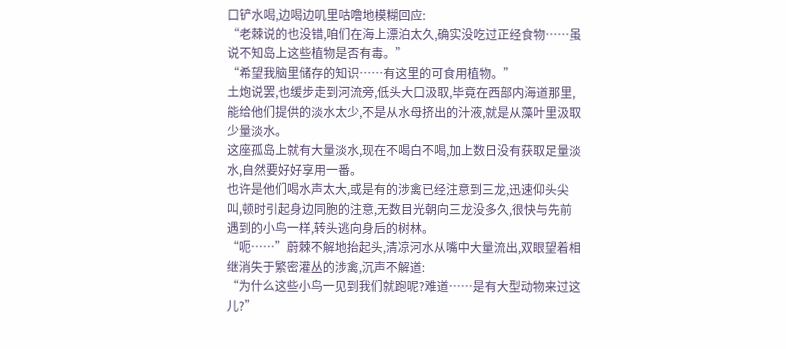口铲水喝,边喝边叽里咕噜地模糊回应:
“老棘说的也没错,咱们在海上漂泊太久,确实没吃过正经食物……虽说不知岛上这些植物是否有毒。”
“希望我脑里储存的知识……有这里的可食用植物。”
土炮说罢,也缓步走到河流旁,低头大口汲取,毕竟在西部内海道那里,能给他们提供的淡水太少,不是从水母挤出的汁液,就是从藻叶里汲取少量淡水。
这座孤岛上就有大量淡水,现在不喝白不喝,加上数日没有获取足量淡水,自然要好好享用一番。
也许是他们喝水声太大,或是有的涉禽已经注意到三龙,迅速仰头尖叫,顿时引起身边同胞的注意,无数目光朝向三龙没多久,很快与先前遇到的小鸟一样,转头逃向身后的树林。
“呃……”蔚棘不解地抬起头,清凉河水从嘴中大量流出,双眼望着相继消失于繁密灌丛的涉禽,沉声不解道:
“为什么这些小鸟一见到我们就跑呢?难道……是有大型动物来过这儿?”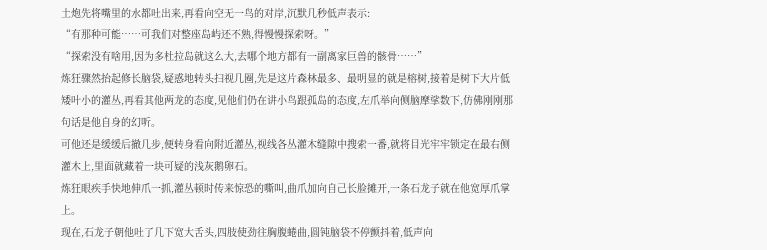土炮先将嘴里的水都吐出来,再看向空无一鸟的对岸,沉默几秒低声表示:
“有那种可能……可我们对整座岛屿还不熟,得慢慢探索呀。”
“探索没有啥用,因为多杜拉岛就这么大,去哪个地方都有一副离家巨兽的骸骨……”
炼狂骤然抬起修长脑袋,疑惑地转头扫视几圈,先是这片森林最多、最明显的就是榕树,接着是树下大片低矮叶小的灌丛,再看其他两龙的态度,见他们仍在讲小鸟跟孤岛的态度,左爪举向侧脑摩挲数下,仿佛刚刚那句话是他自身的幻听。
可他还是缓缓后撤几步,便转身看向附近灌丛,视线各丛灌木缝隙中搜索一番,就将目光牢牢锁定在最右侧灌木上,里面就藏着一块可疑的浅灰鹅卵石。
炼狂眼疾手快地伸爪一抓,灌丛顿时传来惊恐的嘶叫,曲爪加向自己长脸摊开,一条石龙子就在他宽厚爪掌上。
现在,石龙子朝他吐了几下宽大舌头,四肢使劲往胸腹蜷曲,圆钝脑袋不停颤抖着,低声向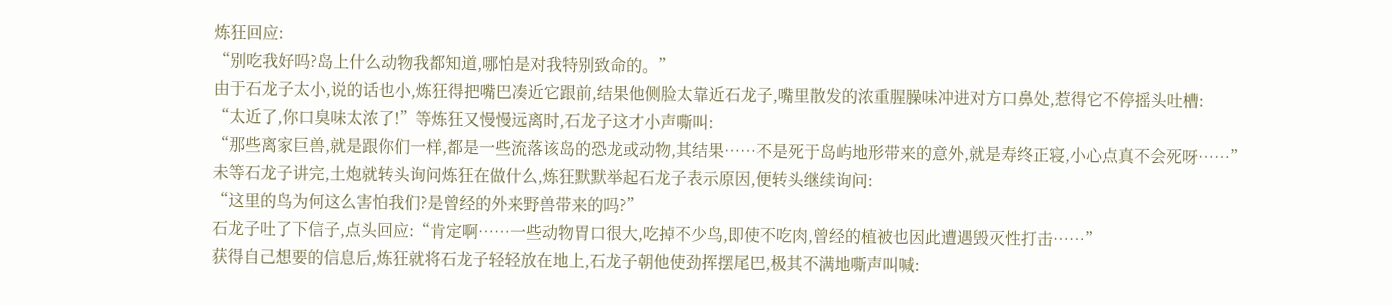炼狂回应:
“别吃我好吗?岛上什么动物我都知道,哪怕是对我特别致命的。”
由于石龙子太小,说的话也小,炼狂得把嘴巴凑近它跟前,结果他侧脸太靠近石龙子,嘴里散发的浓重腥臊味冲进对方口鼻处,惹得它不停摇头吐槽:
“太近了,你口臭味太浓了!”等炼狂又慢慢远离时,石龙子这才小声嘶叫:
“那些离家巨兽,就是跟你们一样,都是一些流落该岛的恐龙或动物,其结果……不是死于岛屿地形带来的意外,就是寿终正寝,小心点真不会死呀……”
未等石龙子讲完,土炮就转头询问炼狂在做什么,炼狂默默举起石龙子表示原因,便转头继续询问:
“这里的鸟为何这么害怕我们?是曾经的外来野兽带来的吗?”
石龙子吐了下信子,点头回应:“肯定啊……一些动物胃口很大,吃掉不少鸟,即使不吃肉,曾经的植被也因此遭遇毁灭性打击……”
获得自己想要的信息后,炼狂就将石龙子轻轻放在地上,石龙子朝他使劲挥摆尾巴,极其不满地嘶声叫喊: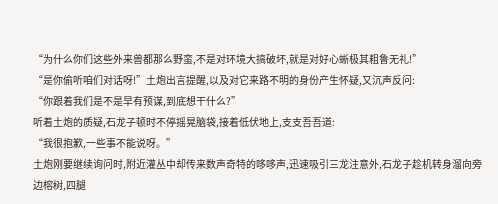“为什么你们这些外来兽都那么野蛮,不是对环境大搞破坏,就是对好心蜥极其粗鲁无礼!”
“是你偷听咱们对话呀!”土炮出言提醒,以及对它来路不明的身份产生怀疑,又沉声反问:
“你跟着我们是不是早有预谋,到底想干什么?”
听着土炮的质疑,石龙子顿时不停摇晃脑袋,接着低伏地上,支支吾吾道:
“我很抱歉,一些事不能说呀。”
土炮刚要继续询问时,附近灌丛中却传来数声奇特的哆哆声,迅速吸引三龙注意外,石龙子趁机转身溜向旁边榕树,四腿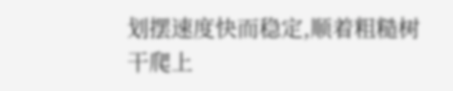划摆速度快而稳定,顺着粗糙树干爬上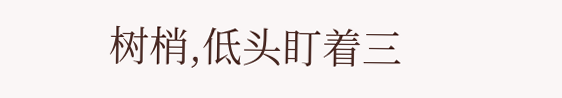树梢,低头盯着三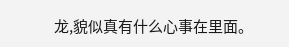龙,貌似真有什么心事在里面。